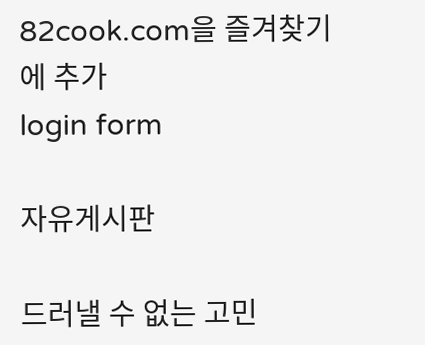82cook.com을 즐겨찾기에 추가
login form

자유게시판

드러낼 수 없는 고민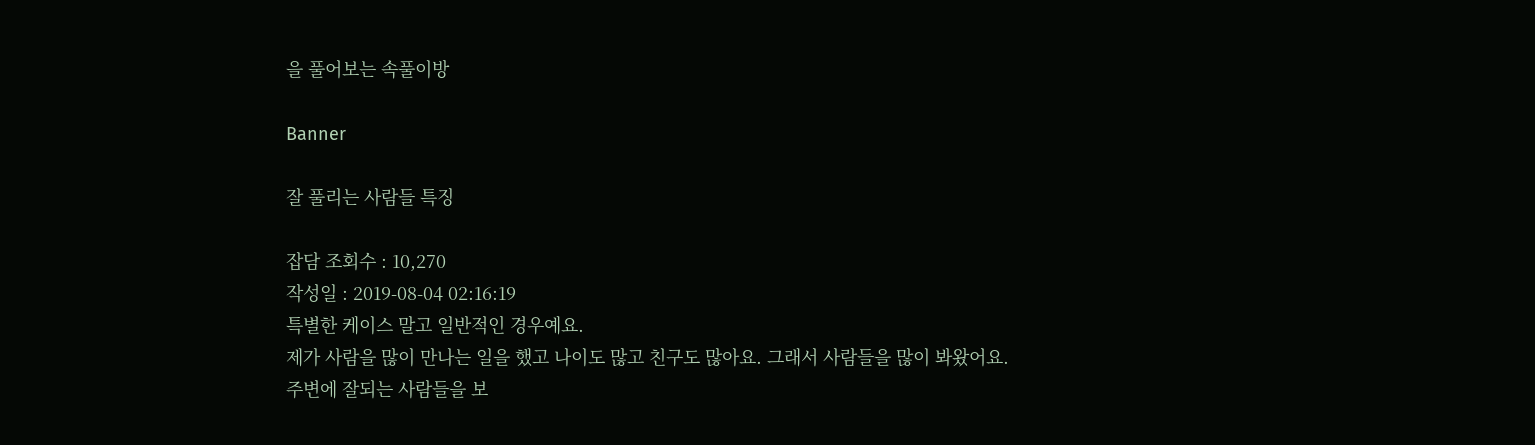을 풀어보는 속풀이방

Banner

잘 풀리는 사람들 특징

잡담 조회수 : 10,270
작성일 : 2019-08-04 02:16:19
특별한 케이스 말고 일반적인 경우예요.
제가 사람을 많이 만나는 일을 했고 나이도 많고 친구도 많아요. 그래서 사람들을 많이 봐왔어요.
주변에 잘되는 사람들을 보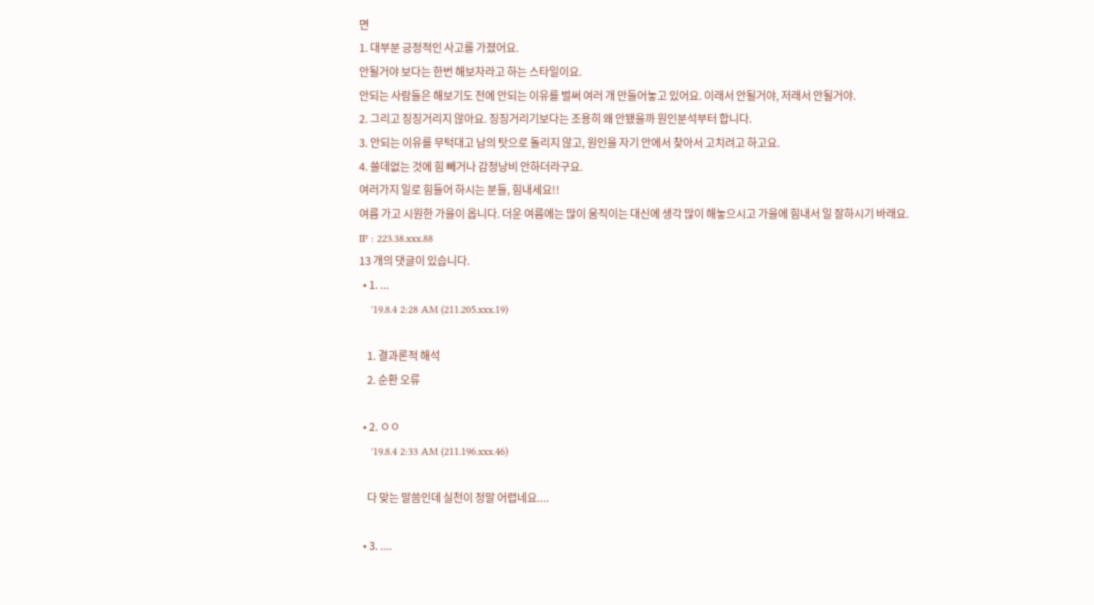면
1. 대부분 긍정적인 사고를 가졌어요.
안될거야 보다는 한번 해보자라고 하는 스타일이요.
안되는 사람들은 해보기도 전에 안되는 이유를 벌써 여러 개 만들어놓고 있어요. 이래서 안될거야, 저래서 안될거야.
2. 그리고 징징거리지 않아요. 징징거리기보다는 조용히 왜 안됐을까 원인분석부터 합니다.
3. 안되는 이유를 무턱대고 남의 탓으로 돌리지 않고, 원인을 자기 안에서 찾아서 고치려고 하고요.
4. 쓸데없는 것에 힘 빼거나 감정낭비 안하더라구요.
여러가지 일로 힘들어 하시는 분들, 힘내세요!!
여름 가고 시원한 가을이 옵니다. 더운 여름에는 많이 움직이는 대신에 생각 많이 해놓으시고 가을에 힘내서 일 잘하시기 바래요.
IP : 223.38.xxx.88
13 개의 댓글이 있습니다.
  • 1. ...
    '19.8.4 2:28 AM (211.205.xxx.19)

    1. 결과론적 해석
    2. 순환 오류

  • 2. ㅇㅇ
    '19.8.4 2:33 AM (211.196.xxx.46)

    다 맞는 말씀인데 실천이 정말 어렵네요....

  • 3. ....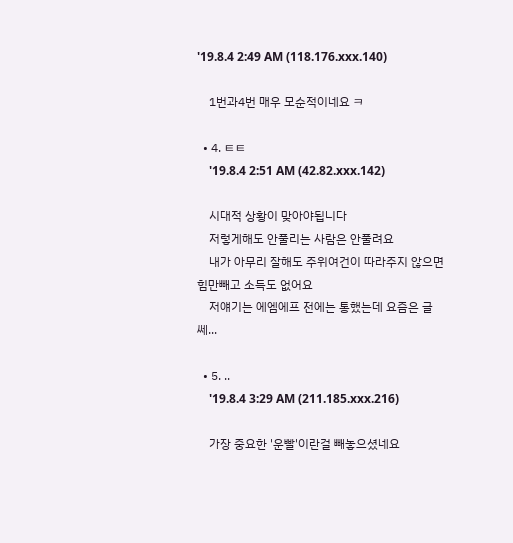'19.8.4 2:49 AM (118.176.xxx.140)

    1번과4번 매우 모순적이네요 ㅋ

  • 4. ㅌㅌ
    '19.8.4 2:51 AM (42.82.xxx.142)

    시대적 상황이 맞아야됩니다
    저렇게해도 안풀리는 사람은 안풀려요
    내가 아무리 잘해도 주위여건이 따라주지 않으면 힘만빼고 소득도 없어요
    저얘기는 에엠에프 전에는 통했는데 요즘은 글쎄...

  • 5. ..
    '19.8.4 3:29 AM (211.185.xxx.216)

    가장 중요한 '운빨'이란걸 빼놓으셨네요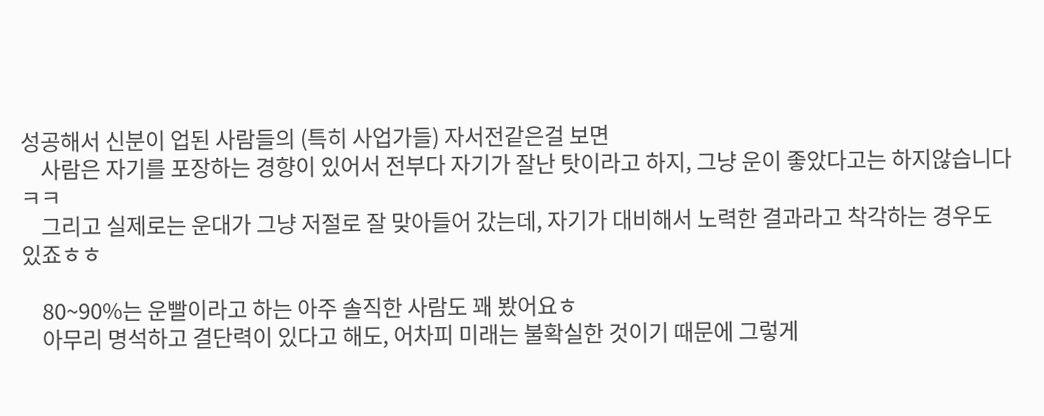성공해서 신분이 업된 사람들의 (특히 사업가들) 자서전같은걸 보면
    사람은 자기를 포장하는 경향이 있어서 전부다 자기가 잘난 탓이라고 하지, 그냥 운이 좋았다고는 하지않습니다ㅋㅋ
    그리고 실제로는 운대가 그냥 저절로 잘 맞아들어 갔는데, 자기가 대비해서 노력한 결과라고 착각하는 경우도 있죠ㅎㅎ

    80~90%는 운빨이라고 하는 아주 솔직한 사람도 꽤 봤어요ㅎ
    아무리 명석하고 결단력이 있다고 해도, 어차피 미래는 불확실한 것이기 때문에 그렇게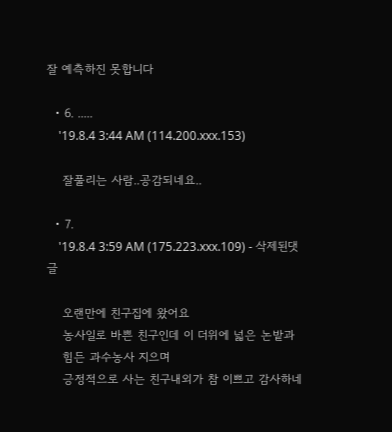잘 예측하진 못합니다

  • 6. .....
    '19.8.4 3:44 AM (114.200.xxx.153)

    잘풀리는 사람..공감되네요..

  • 7.
    '19.8.4 3:59 AM (175.223.xxx.109) - 삭제된댓글

    오랜만에 친구집에 왔어요
    농사일로 바쁜 친구인데 이 더위에 넓은 논밭과
    힘든 과수농사 지으며
    긍정적으로 사는 친구내외가 참 이쁘고 감사하네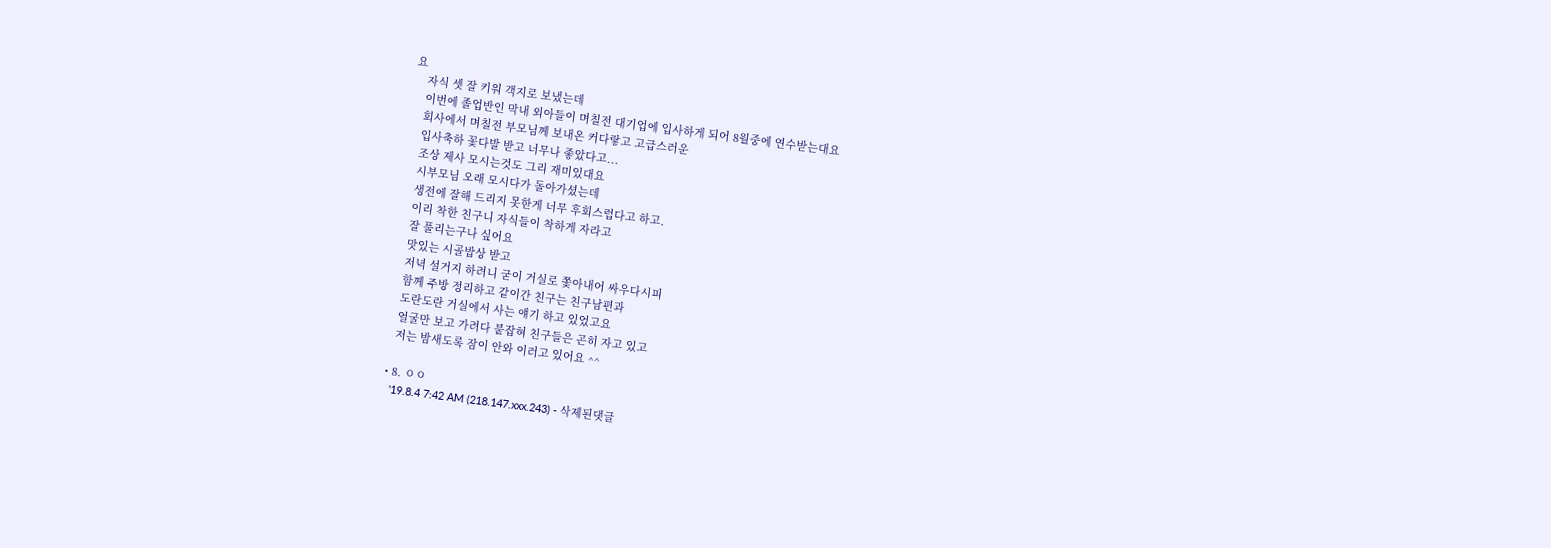요
    자식 셋 잘 키워 객지로 보냈는데
    이번에 졸업반인 막내 외아들이 며칠전 대기업에 입사하게 되어 8월중에 연수받는대요
    회사에서 며칠전 부모님께 보내온 커다랗고 고급스러운
    입사축하 꽃다발 받고 너무나 좋았다고...
    조상 제사 모시는것도 그리 재미있대요
    시부모님 오래 모시다가 돌아가셨는데
    생전에 잘해 드리지 못한게 너무 후회스럽다고 하고.
    이리 착한 친구니 자식들이 착하게 자라고
    잘 풀리는구나 싶어요
    맛있는 시골밥상 받고
    저녁 설거지 하려니 굳이 거실로 쫓아내어 싸우다시피
    함께 주방 정리하고 같이간 친구는 친구남편과
    도란도란 거실에서 사는 얘기 하고 있었고요
    얼굴만 보고 가려다 붙잡혀 친구들은 곤히 자고 있고
    저는 밤새도록 잠이 안와 이러고 있어요 ^^

  • 8. ㅇㅇ
    '19.8.4 7:42 AM (218.147.xxx.243) - 삭제된댓글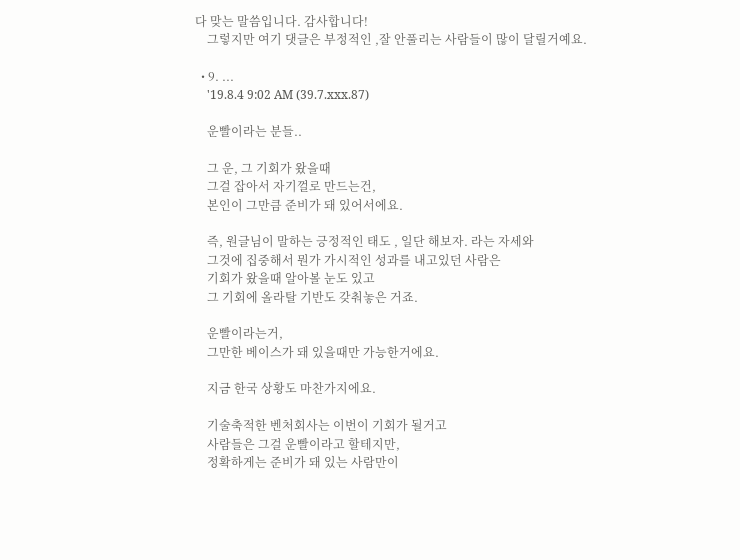다 맞는 말씀입니다. 감사합니다!
    그렇지만 여기 댓글은 부정적인 ,잘 안풀리는 사람들이 많이 달릴거예요.

  • 9. ...
    '19.8.4 9:02 AM (39.7.xxx.87)

    운빨이라는 분들..

    그 운, 그 기회가 왔을때
    그걸 잡아서 자기껄로 만드는건,
    본인이 그만큼 준비가 돼 있어서에요.

    즉, 원글님이 말하는 긍정적인 태도 , 일단 해보자. 라는 자세와
    그것에 집중해서 뭔가 가시적인 성과를 내고있던 사람은
    기회가 왔을때 알아볼 눈도 있고
    그 기회에 올라탈 기반도 갖춰놓은 거죠.

    운빨이라는거,
    그만한 베이스가 돼 있을때만 가능한거에요.

    지금 한국 상황도 마찬가지에요.

    기술축적한 벤처회사는 이번이 기회가 될거고
    사람들은 그걸 운빨이라고 할테지만,
    정확하게는 준비가 돼 있는 사람만이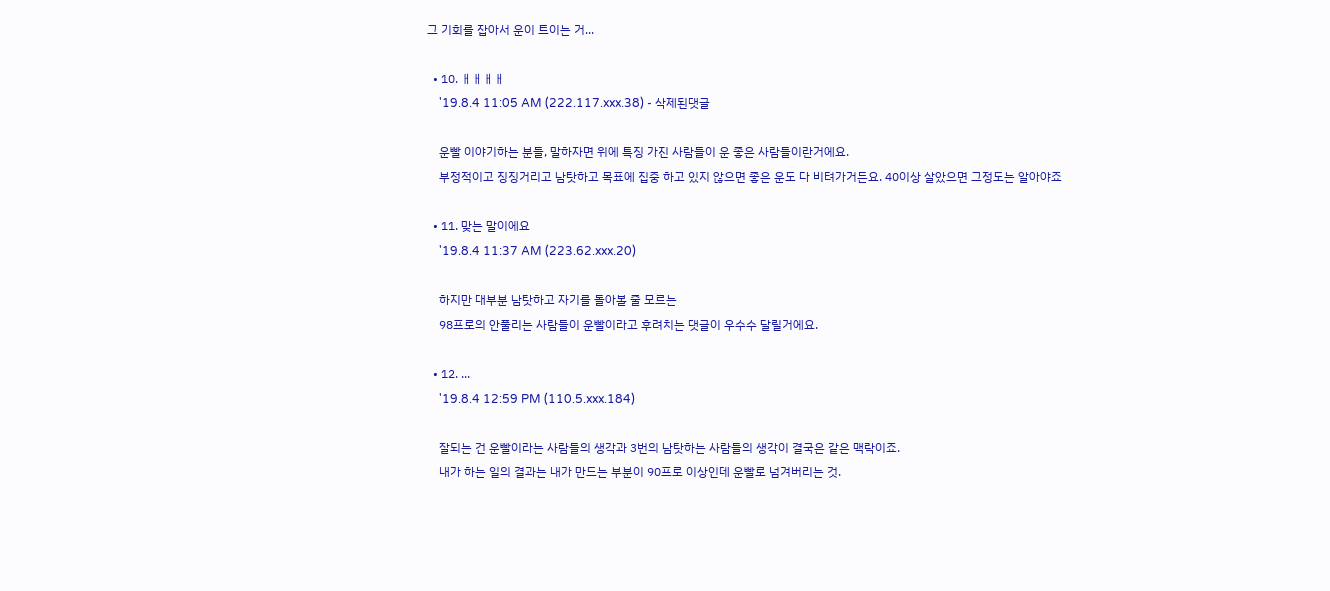그 기회를 잡아서 운이 트이는 거...

  • 10. ㅐㅐㅐㅐ
    '19.8.4 11:05 AM (222.117.xxx.38) - 삭제된댓글

    운빨 이야기하는 분들, 말하자면 위에 특징 가진 사람들이 운 좋은 사람들이란거에요.
    부정적이고 징징거리고 남탓하고 목표에 집중 하고 있지 않으면 좋은 운도 다 비텨가거든요. 40이상 살았으면 그정도는 알아야죠

  • 11. 맞는 말이에요
    '19.8.4 11:37 AM (223.62.xxx.20)

    하지만 대부분 남탓하고 자기를 돌아볼 줄 모르는
    98프로의 안풀리는 사람들이 운빨이라고 후려치는 댓글이 우수수 달릴거에요.

  • 12. ...
    '19.8.4 12:59 PM (110.5.xxx.184)

    잘되는 건 운빨이라는 사람들의 생각과 3번의 남탓하는 사람들의 생각이 결국은 같은 맥락이죠.
    내가 하는 일의 결과는 내가 만드는 부분이 90프로 이상인데 운빨로 넘겨버리는 것.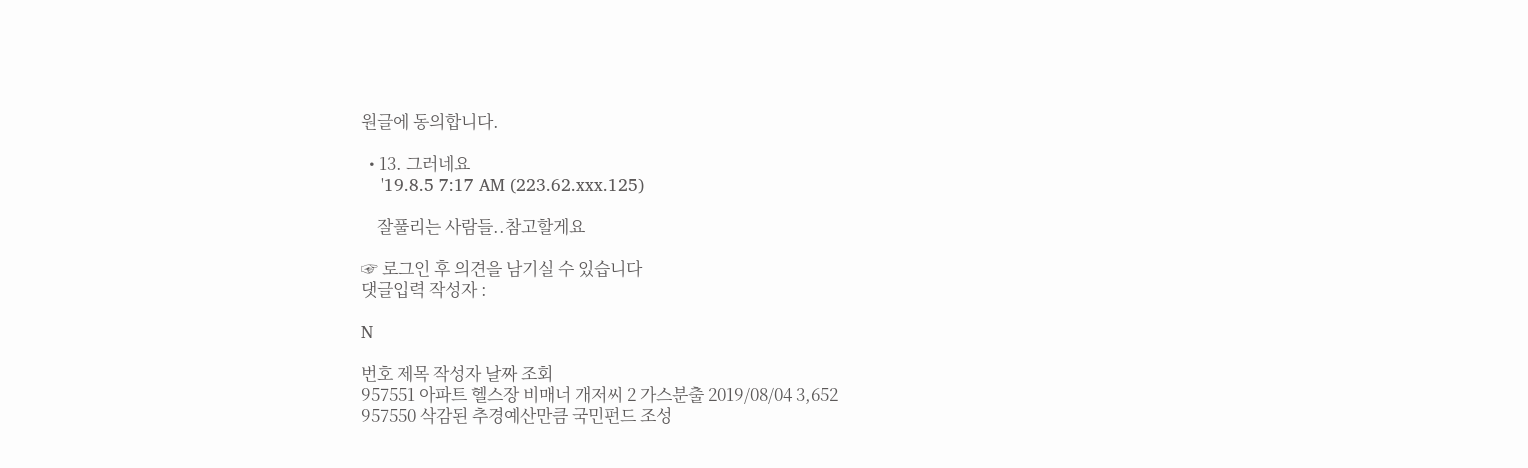원글에 동의합니다.

  • 13. 그러네요
    '19.8.5 7:17 AM (223.62.xxx.125)

    잘풀리는 사람들..참고할게요

☞ 로그인 후 의견을 남기실 수 있습니다
댓글입력 작성자 :

N

번호 제목 작성자 날짜 조회
957551 아파트 헬스장 비매너 개저씨 2 가스분출 2019/08/04 3,652
957550 삭감된 추경예산만큼 국민펀드 조성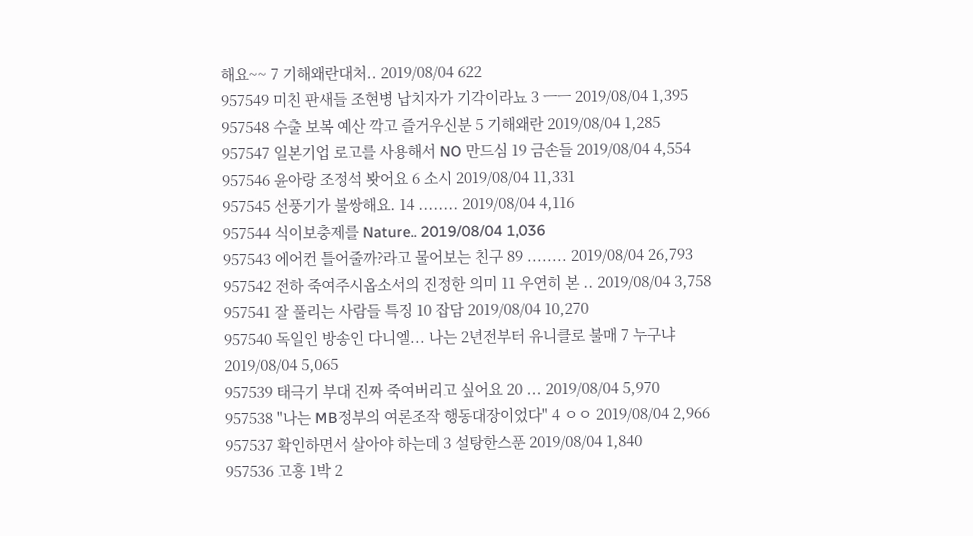해요~~ 7 기해왜란대처.. 2019/08/04 622
957549 미친 판새들 조현병 납치자가 기각이라뇨 3 ㅡㅡ 2019/08/04 1,395
957548 수출 보복 예산 깍고 즐거우신분 5 기해왜란 2019/08/04 1,285
957547 일본기업 로고를 사용해서 NO 만드심 19 금손들 2019/08/04 4,554
957546 윤아랑 조정석 봣어요 6 소시 2019/08/04 11,331
957545 선풍기가 불쌍해요. 14 ........ 2019/08/04 4,116
957544 식이보충제를 Nature.. 2019/08/04 1,036
957543 에어컨 틀어줄까?라고 물어보는 친구 89 ........ 2019/08/04 26,793
957542 전하 죽여주시옵소서의 진정한 의미 11 우연히 본 .. 2019/08/04 3,758
957541 잘 풀리는 사람들 특징 10 잡담 2019/08/04 10,270
957540 독일인 방송인 다니엘... 나는 2년전부터 유니클로 불매 7 누구냐 2019/08/04 5,065
957539 태극기 부대 진짜 죽여버리고 싶어요 20 ... 2019/08/04 5,970
957538 "나는 MB정부의 여론조작 행동대장이었다" 4 ㅇㅇ 2019/08/04 2,966
957537 확인하면서 살아야 하는데 3 설탕한스푼 2019/08/04 1,840
957536 고흥 1박 2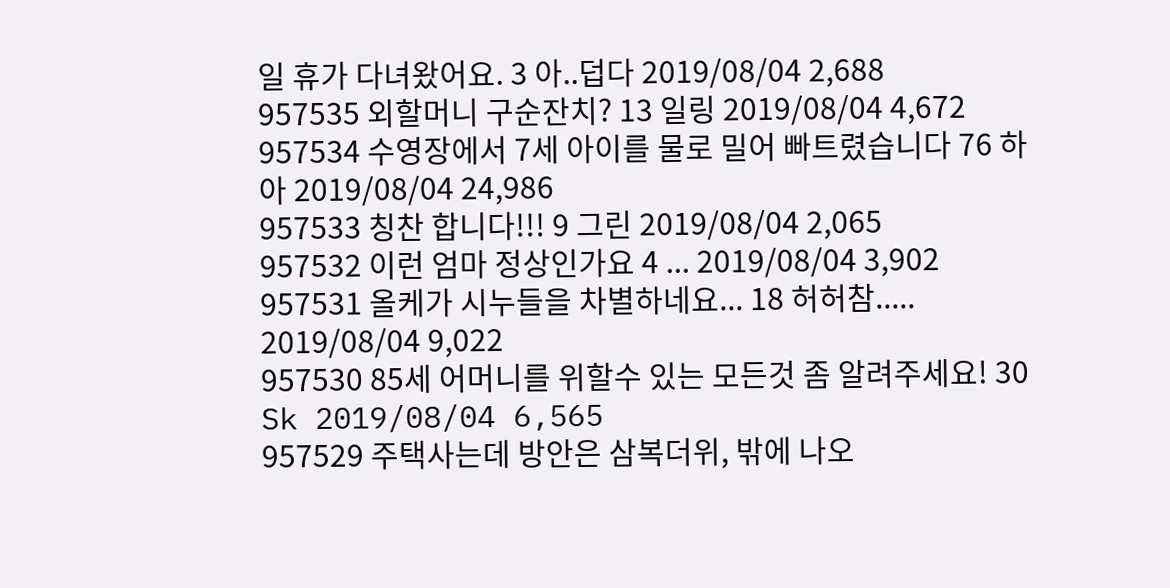일 휴가 다녀왔어요. 3 아..덥다 2019/08/04 2,688
957535 외할머니 구순잔치? 13 일링 2019/08/04 4,672
957534 수영장에서 7세 아이를 물로 밀어 빠트렸습니다 76 하아 2019/08/04 24,986
957533 칭찬 합니다!!! 9 그린 2019/08/04 2,065
957532 이런 엄마 정상인가요 4 ... 2019/08/04 3,902
957531 올케가 시누들을 차별하네요... 18 허허참..... 2019/08/04 9,022
957530 85세 어머니를 위할수 있는 모든것 좀 알려주세요! 30 Sk 2019/08/04 6,565
957529 주택사는데 방안은 삼복더위, 밖에 나오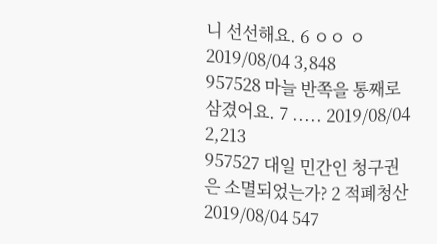니 선선해요. 6 ㅇㅇ ㅇ 2019/08/04 3,848
957528 마늘 반쪽을 통째로 삼겼어요. 7 ..... 2019/08/04 2,213
957527 대일 민간인 청구권은 소멸되었는가? 2 적폐청산 2019/08/04 547